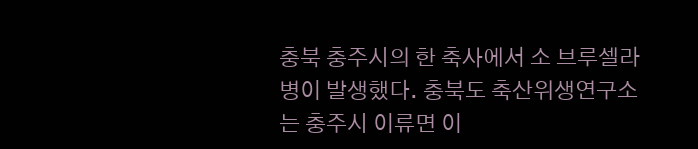충북 충주시의 한 축사에서 소 브루셀라병이 발생했다. 충북도 축산위생연구소는 충주시 이류면 이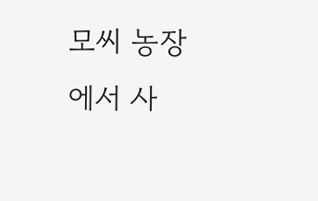모씨 농장에서 사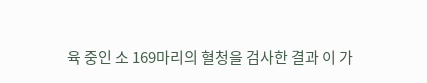육 중인 소 169마리의 혈청을 검사한 결과 이 가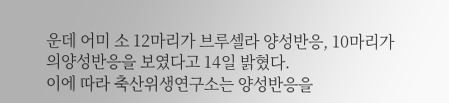운데 어미 소 12마리가 브루셀라 양성반응, 10마리가 의양성반응을 보였다고 14일 밝혔다.
이에 따라 축산위생연구소는 양성반응을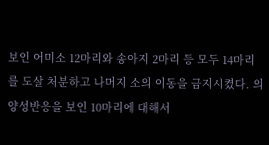보인 어미소 12마리와 송아지 2마리 등 모두 14마리를 도살 처분하고 나머지 소의 이동을 금지시켰다. 의양성반응을 보인 10마리에 대해서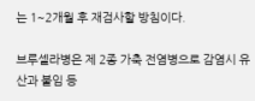는 1~2개월 후 재검사할 방침이다.

브루셀라병은 제 2종 가축 전염병으로 감염시 유산과 불임 등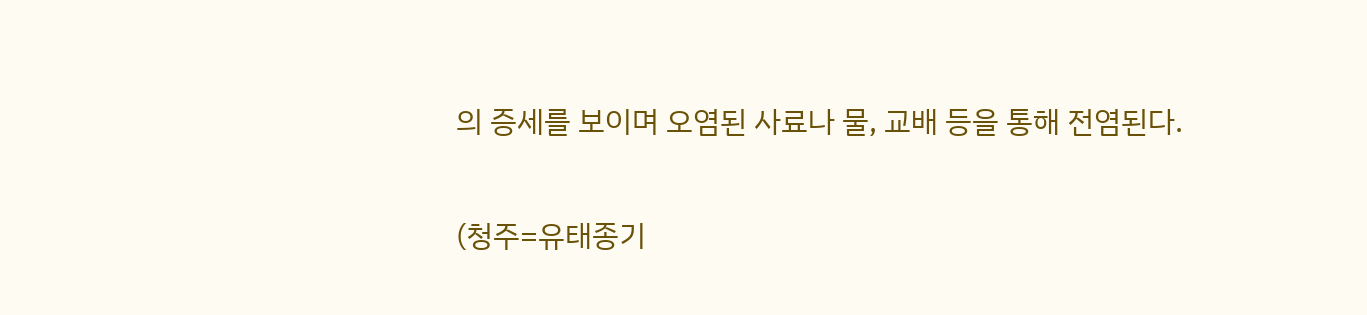의 증세를 보이며 오염된 사료나 물, 교배 등을 통해 전염된다.

(청주=유태종기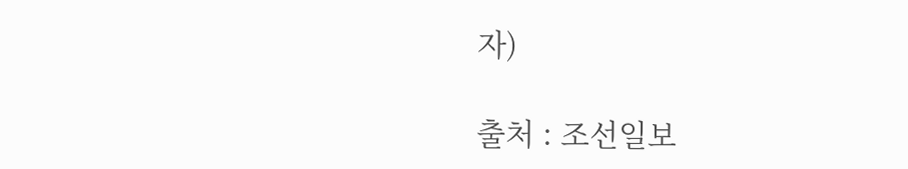자)

출처 : 조선일보